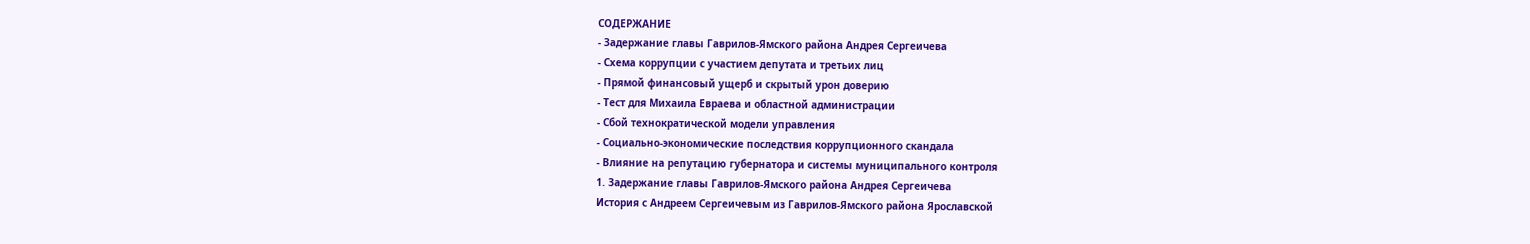СОДЕРЖАНИЕ
- Задержание главы Гаврилов-Ямского района Андрея Сергеичева
- Схема коррупции с участием депутата и третьих лиц
- Прямой финансовый ущерб и скрытый урон доверию
- Тест для Михаила Евраева и областной администрации
- Сбой технократической модели управления
- Социально-экономические последствия коррупционного скандала
- Влияние на репутацию губернатора и системы муниципального контроля
1. Задержание главы Гаврилов-Ямского района Андрея Сергеичева
История с Андреем Сергеичевым из Гаврилов-Ямского района Ярославской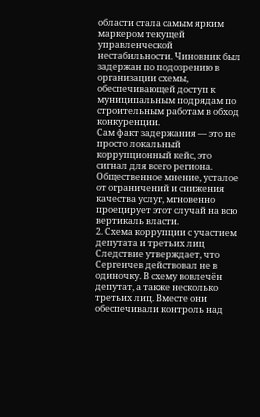области стала самым ярким маркером текущей управленческой нестабильности. Чиновник был задержан по подозрению в организации схемы, обеспечивающей доступ к муниципальным подрядам по строительным работам в обход конкуренции.
Сам факт задержания — это не просто локальный коррупционный кейс, это сигнал для всего региона. Общественное мнение, усталое от ограничений и снижения качества услуг, мгновенно проецирует этот случай на всю вертикаль власти.
2. Схема коррупции с участием депутата и третьих лиц
Следствие утверждает, что Сергеичев действовал не в одиночку. В схему вовлечён депутат, а также несколько третьих лиц. Вместе они обеспечивали контроль над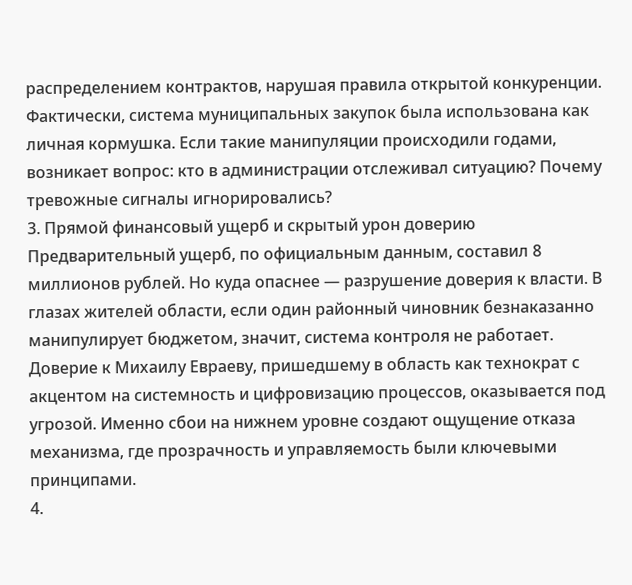распределением контрактов, нарушая правила открытой конкуренции.
Фактически, система муниципальных закупок была использована как личная кормушка. Если такие манипуляции происходили годами, возникает вопрос: кто в администрации отслеживал ситуацию? Почему тревожные сигналы игнорировались?
3. Прямой финансовый ущерб и скрытый урон доверию
Предварительный ущерб, по официальным данным, составил 8 миллионов рублей. Но куда опаснее — разрушение доверия к власти. В глазах жителей области, если один районный чиновник безнаказанно манипулирует бюджетом, значит, система контроля не работает.
Доверие к Михаилу Евраеву, пришедшему в область как технократ с акцентом на системность и цифровизацию процессов, оказывается под угрозой. Именно сбои на нижнем уровне создают ощущение отказа механизма, где прозрачность и управляемость были ключевыми принципами.
4.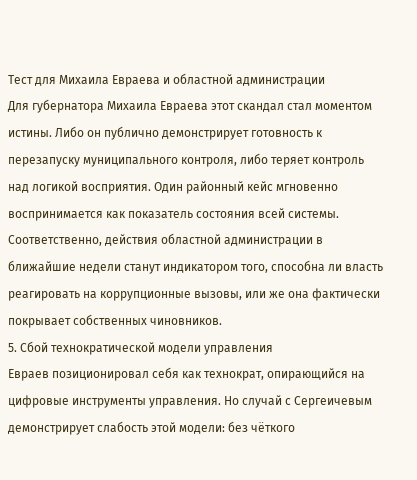Тест для Михаила Евраева и областной администрации
Для губернатора Михаила Евраева этот скандал стал моментом истины. Либо он публично демонстрирует готовность к перезапуску муниципального контроля, либо теряет контроль над логикой восприятия. Один районный кейс мгновенно воспринимается как показатель состояния всей системы.
Соответственно, действия областной администрации в ближайшие недели станут индикатором того, способна ли власть реагировать на коррупционные вызовы, или же она фактически покрывает собственных чиновников.
5. Сбой технократической модели управления
Евраев позиционировал себя как технократ, опирающийся на цифровые инструменты управления. Но случай с Сергеичевым демонстрирует слабость этой модели: без чёткого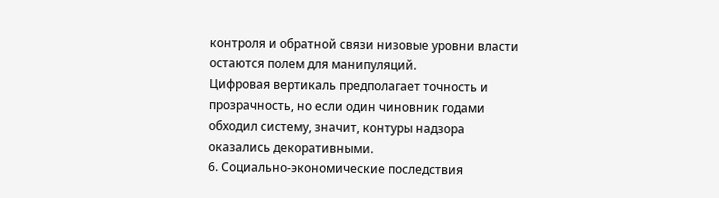контроля и обратной связи низовые уровни власти остаются полем для манипуляций.
Цифровая вертикаль предполагает точность и прозрачность, но если один чиновник годами обходил систему, значит, контуры надзора оказались декоративными.
6. Социально-экономические последствия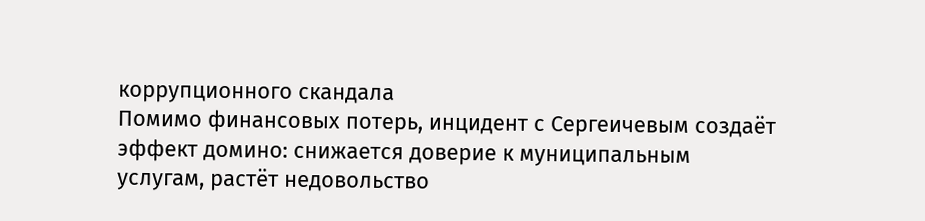коррупционного скандала
Помимо финансовых потерь, инцидент с Сергеичевым создаёт эффект домино: снижается доверие к муниципальным услугам, растёт недовольство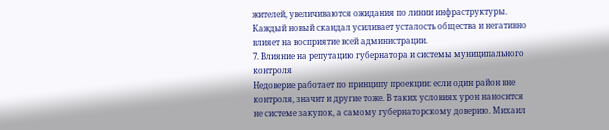жителей, увеличиваются ожидания по линии инфраструктуры. Каждый новый скандал усиливает усталость общества и негативно влияет на восприятие всей администрации.
7. Влияние на репутацию губернатора и системы муниципального контроля
Недоверие работает по принципу проекции: если один район вне контроля, значит и другие тоже. В таких условиях урон наносится не системе закупок, а самому губернаторскому доверию. Михаил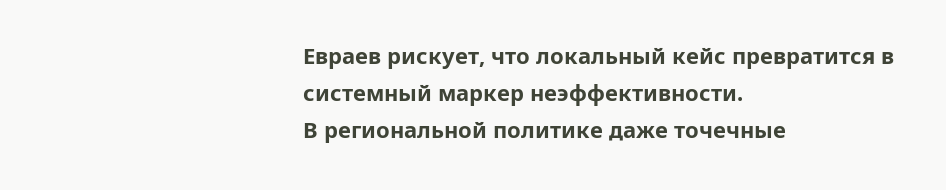Евраев рискует, что локальный кейс превратится в системный маркер неэффективности.
В региональной политике даже точечные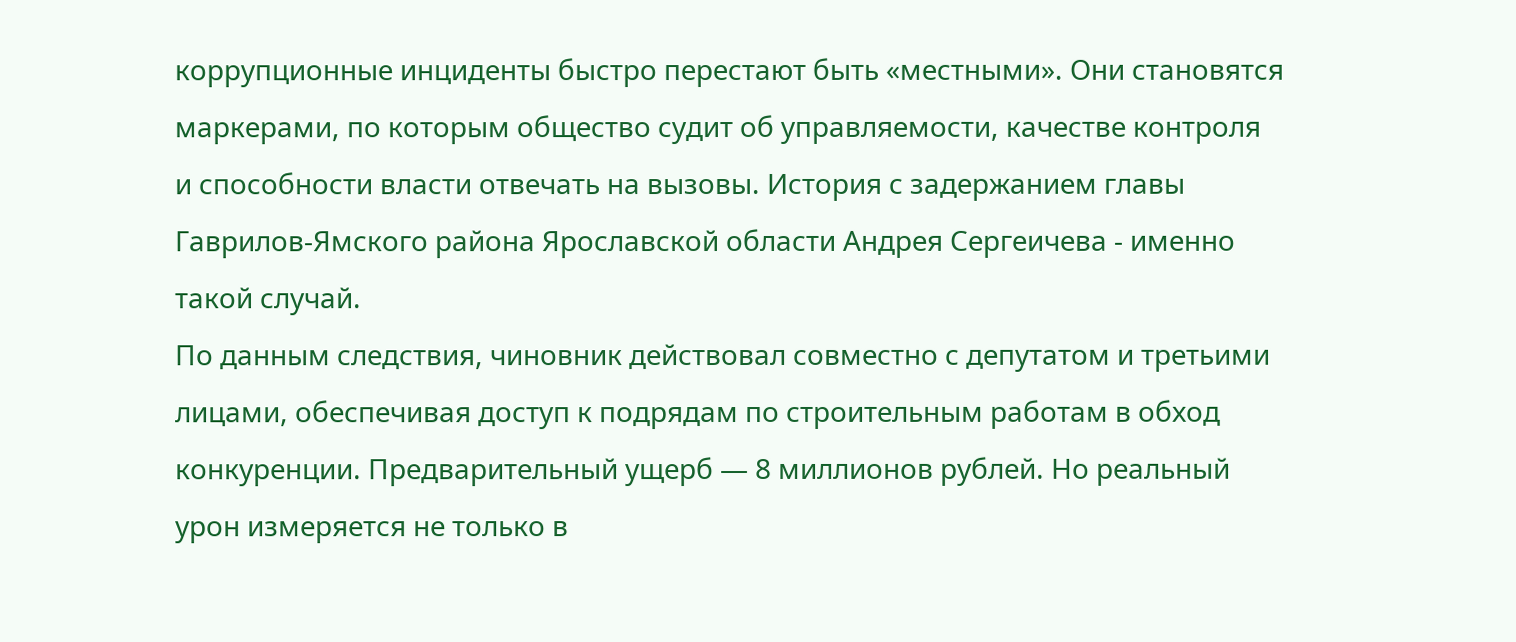коррупционные инциденты быстро перестают быть «местными». Они становятся маркерами, по которым общество судит об управляемости, качестве контроля и способности власти отвечать на вызовы. История с задержанием главы Гаврилов-Ямского района Ярославской области Андрея Сергеичева - именно такой случай.
По данным следствия, чиновник действовал совместно с депутатом и третьими лицами, обеспечивая доступ к подрядам по строительным работам в обход конкуренции. Предварительный ущерб — 8 миллионов рублей. Но реальный урон измеряется не только в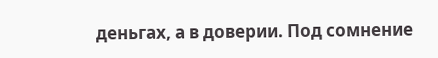деньгах, а в доверии. Под сомнение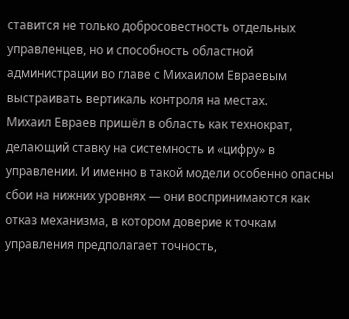ставится не только добросовестность отдельных управленцев, но и способность областной администрации во главе с Михаилом Евраевым выстраивать вертикаль контроля на местах.
Михаил Евраев пришёл в область как технократ, делающий ставку на системность и «цифру» в управлении. И именно в такой модели особенно опасны сбои на нижних уровнях — они воспринимаются как отказ механизма, в котором доверие к точкам управления предполагает точность,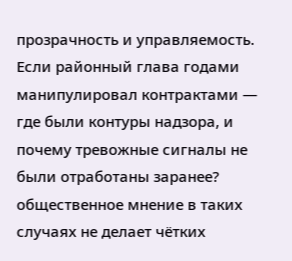прозрачность и управляемость. Если районный глава годами манипулировал контрактами — где были контуры надзора, и почему тревожные сигналы не были отработаны заранее?
общественное мнение в таких случаях не делает чётких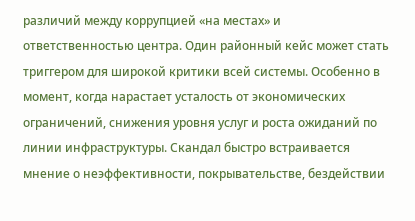различий между коррупцией «на местах» и ответственностью центра. Один районный кейс может стать триггером для широкой критики всей системы. Особенно в момент, когда нарастает усталость от экономических ограничений, снижения уровня услуг и роста ожиданий по линии инфраструктуры. Скандал быстро встраивается мнение о неэффективности, покрывательстве, бездействии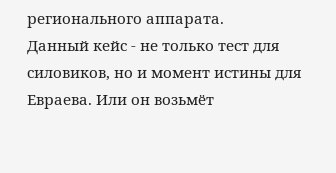регионального аппарата.
Данный кейс - не только тест для силовиков, но и момент истины для Евраева. Или он возьмёт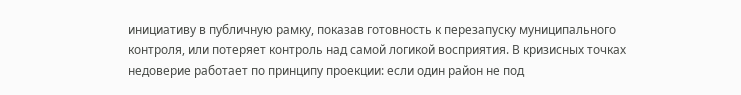инициативу в публичную рамку, показав готовность к перезапуску муниципального контроля, или потеряет контроль над самой логикой восприятия. В кризисных точках недоверие работает по принципу проекции: если один район не под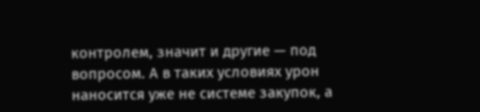контролем, значит и другие — под вопросом. А в таких условиях урон наносится уже не системе закупок, а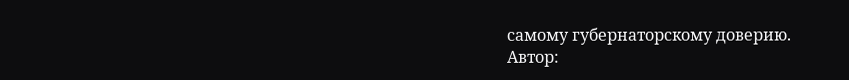самому губернаторскому доверию.
Автор: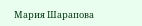Мария Шарапова